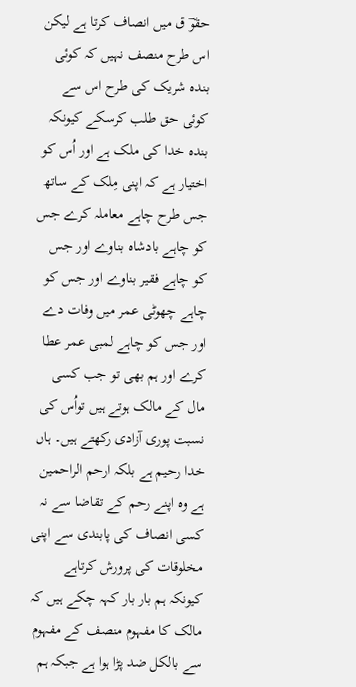حقوؔ ق میں انصاف کرتا ہے لیکن اس طرح منصف نہیں کہ کوئی بندہ شریک کی طرح اس سے کوئی حق طلب کرسکے کیونکہ بندہ خدا کی ملک ہے اور اُس کو اختیار ہے کہ اپنی مِلک کے ساتھ جس طرح چاہے معاملہ کرے جس کو چاہے بادشاہ بناوے اور جس کو چاہے فقیر بناوے اور جس کو چاہے چھوٹی عمر میں وفات دے اور جس کو چاہے لمبی عمر عطا کرے اور ہم بھی تو جب کسی مال کے مالک ہوتے ہیں تواُس کی نسبت پوری آزادی رکھتے ہیں۔ ہاں خدا رحیم ہے بلکہ ارحم الراحمین ہے وہ اپنے رحم کے تقاضا سے نہ کسی انصاف کی پابندی سے اپنی مخلوقات کی پرورش کرتاہے کیونکہ ہم بار بار کہہ چکے ہیں کہ مالک کا مفہوم منصف کے مفہوم سے بالکل ضد پڑا ہوا ہے جبکہ ہم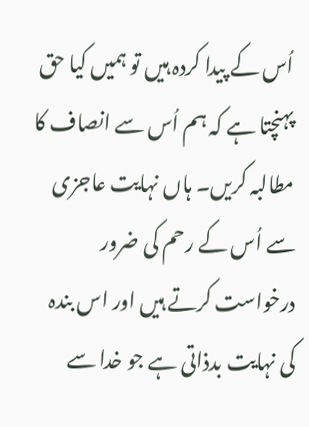اُس کے پیدا کردہ ہیں تو ہمیں کیا حق پہنچتا ہے کہ ہم اُس سے انصاف کا مطالبہ کریں۔ ہاں نہایت عاجزی سے اُس کے رحم کی ضرور درخواست کرتے ہیں اور اس بندہ کی نہایت بدذاتی ہے جو خدا سے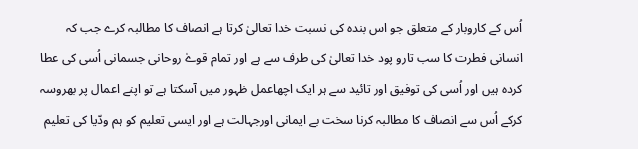اُس کے کاروبار کے متعلق جو اس بندہ کی نسبت خدا تعالیٰ کرتا ہے انصاف کا مطالبہ کرے جب کہ انسانی فطرت کا سب تارو پود خدا تعالیٰ کی طرف سے ہے اور تمام قوےٰ روحانی جسمانی اُسی کی عطا کردہ ہیں اور اُسی کی توفیق اور تائید سے ہر ایک اچھاعمل ظہور میں آسکتا ہے تو اپنے اعمال پر بھروسہ کرکے اُس سے انصاف کا مطالبہ کرنا سخت بے ایمانی اورجہالت ہے اور ایسی تعلیم کو ہم ودّیا کی تعلیم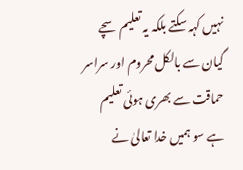نہیں کہہ سکتے بلکہ یہ تعلیم سچے گیان سے بالکل محروم اور سراسر حماقت سے بھری ہوئی تعلیم ہے سو ہمیں خدا تعالیٰ نے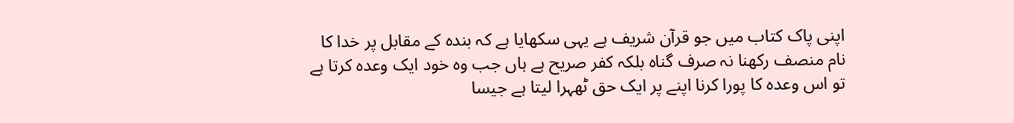اپنی پاک کتاب میں جو قرآن شریف ہے یہی سکھایا ہے کہ بندہ کے مقابل پر خدا کا نام منصف رکھنا نہ صرف گناہ بلکہ کفر صریح ہے ہاں جب وہ خود ایک وعدہ کرتا ہے تو اس وعدہ کا پورا کرنا اپنے پر ایک حق ٹھہرا لیتا ہے جیسا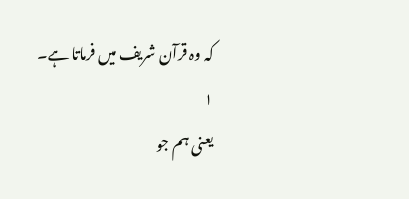کہ وہ قرآن شریف میں فرماتا ہے۔
۱
یعنی ہم جو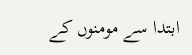ابتدا سے مومنوں کے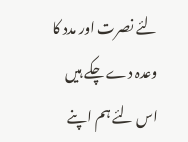لئے نصرت اور مدد کا وعدہ دے چکے ہیں اس لئے ہم اپنے